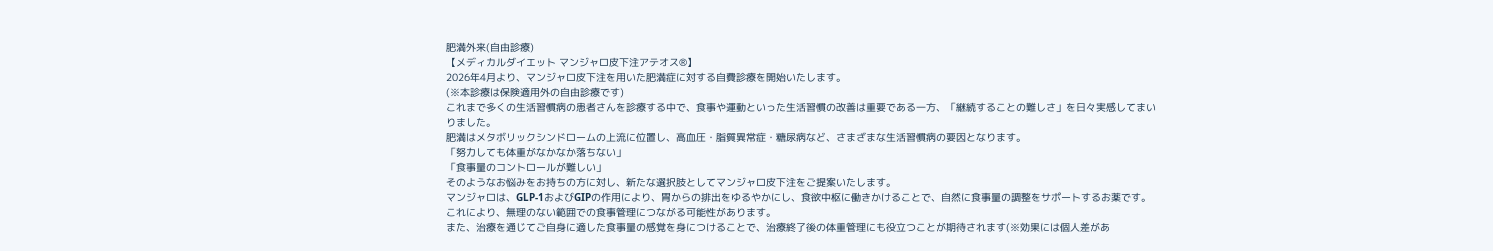肥満外来(自由診療)
【メディカルダイエット マンジャロ皮下注アテオス®】
2026年4月より、マンジャロ皮下注を用いた肥満症に対する自費診療を開始いたします。
(※本診療は保険適用外の自由診療です)
これまで多くの生活習慣病の患者さんを診療する中で、食事や運動といった生活習慣の改善は重要である一方、「継続することの難しさ」を日々実感してまいりました。
肥満はメタボリックシンドロームの上流に位置し、高血圧・脂質異常症・糖尿病など、さまざまな生活習慣病の要因となります。
「努力しても体重がなかなか落ちない」
「食事量のコントロールが難しい」
そのようなお悩みをお持ちの方に対し、新たな選択肢としてマンジャロ皮下注をご提案いたします。
マンジャロは、GLP-1およびGIPの作用により、胃からの排出をゆるやかにし、食欲中枢に働きかけることで、自然に食事量の調整をサポートするお薬です。
これにより、無理のない範囲での食事管理につながる可能性があります。
また、治療を通じてご自身に適した食事量の感覚を身につけることで、治療終了後の体重管理にも役立つことが期待されます(※効果には個人差があ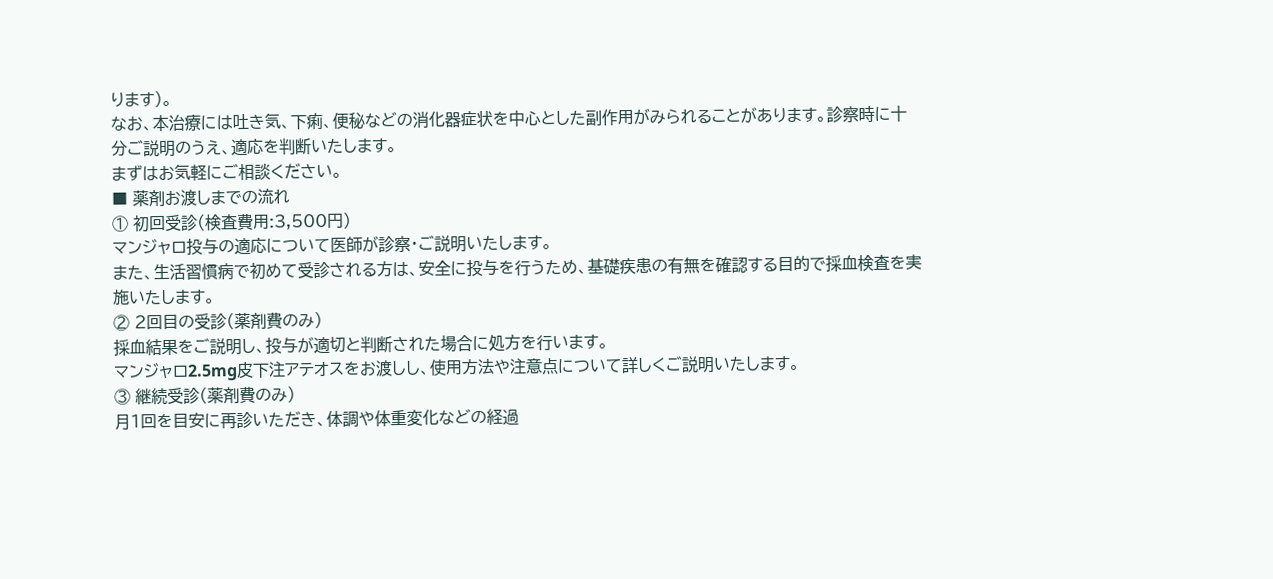ります)。
なお、本治療には吐き気、下痢、便秘などの消化器症状を中心とした副作用がみられることがあります。診察時に十分ご説明のうえ、適応を判断いたします。
まずはお気軽にご相談ください。
■ 薬剤お渡しまでの流れ
① 初回受診(検査費用:3,500円)
マンジャロ投与の適応について医師が診察・ご説明いたします。
また、生活習慣病で初めて受診される方は、安全に投与を行うため、基礎疾患の有無を確認する目的で採血検査を実施いたします。
② 2回目の受診(薬剤費のみ)
採血結果をご説明し、投与が適切と判断された場合に処方を行います。
マンジャロ2.5mg皮下注アテオスをお渡しし、使用方法や注意点について詳しくご説明いたします。
③ 継続受診(薬剤費のみ)
月1回を目安に再診いただき、体調や体重変化などの経過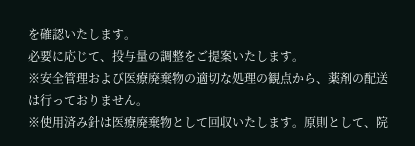を確認いたします。
必要に応じて、投与量の調整をご提案いたします。
※安全管理および医療廃棄物の適切な処理の観点から、薬剤の配送は行っておりません。
※使用済み針は医療廃棄物として回収いたします。原則として、院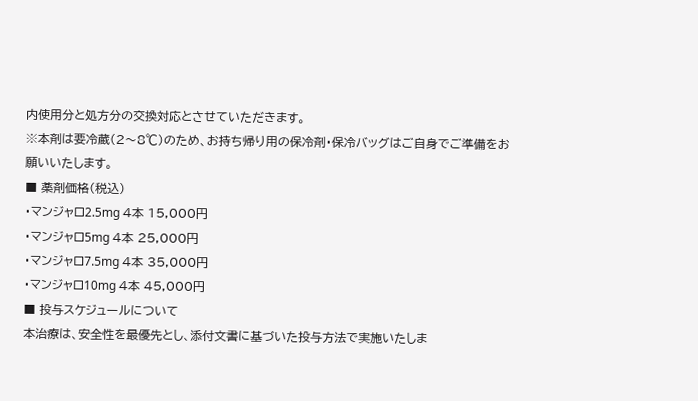内使用分と処方分の交換対応とさせていただきます。
※本剤は要冷蔵(2〜8℃)のため、お持ち帰り用の保冷剤・保冷バッグはご自身でご準備をお願いいたします。
■ 薬剤価格(税込)
・マンジャロ2.5mg 4本 15,000円
・マンジャロ5mg 4本 25,000円
・マンジャロ7.5mg 4本 35,000円
・マンジャロ10mg 4本 45,000円
■ 投与スケジュールについて
本治療は、安全性を最優先とし、添付文書に基づいた投与方法で実施いたしま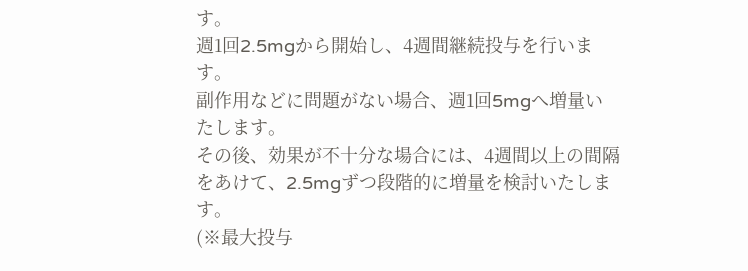す。
週1回2.5mgから開始し、4週間継続投与を行います。
副作用などに問題がない場合、週1回5mgへ増量いたします。
その後、効果が不十分な場合には、4週間以上の間隔をあけて、2.5mgずつ段階的に増量を検討いたします。
(※最大投与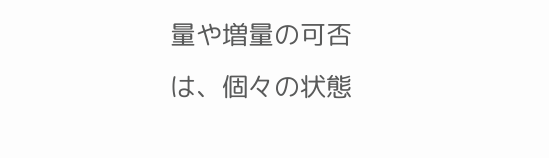量や増量の可否は、個々の状態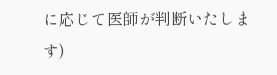に応じて医師が判断いたします)